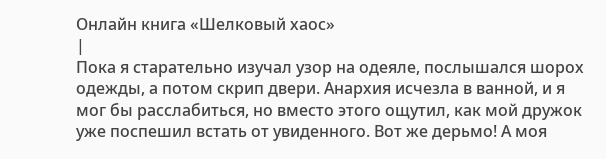Онлайн книга «Шелковый хаос»
|
Пока я старательно изучал узор на одеяле, послышался шорох одежды, а потом скрип двери. Анархия исчезла в ванной, и я мог бы расслабиться, но вместо этого ощутил, как мой дружок уже поспешил встать от увиденного. Вот же дерьмо! А моя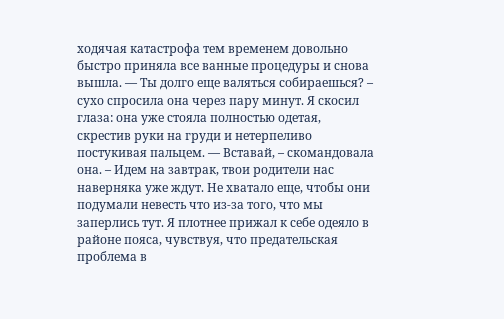ходячая катастрофа тем временем довольно быстро приняла все ванные процедуры и снова вышла. — Ты долго еще валяться собираешься? – сухо спросила она через пару минут. Я скосил глаза: она уже стояла полностью одетая, скрестив руки на груди и нетерпеливо постукивая пальцем. — Вставай, – скомандовала она. – Идем на завтрак, твои родители нас наверняка уже ждут. Не хватало еще, чтобы они подумали невесть что из-за того, что мы заперлись тут. Я плотнее прижал к себе одеяло в районе пояса, чувствуя, что предательская проблема в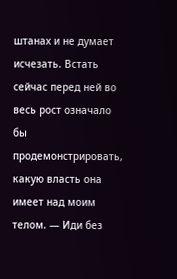штанах и не думает исчезать. Встать сейчас перед ней во весь рост означало бы продемонстрировать, какую власть она имеет над моим телом. — Иди без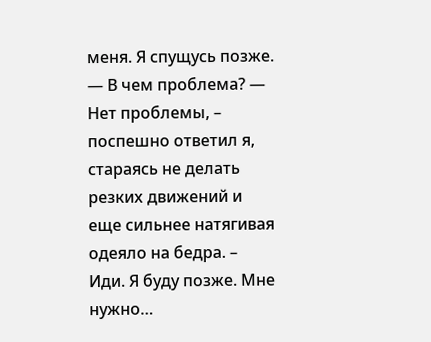меня. Я спущусь позже. — В чем проблема? — Нет проблемы, – поспешно ответил я, стараясь не делать резких движений и еще сильнее натягивая одеяло на бедра. – Иди. Я буду позже. Мне нужно…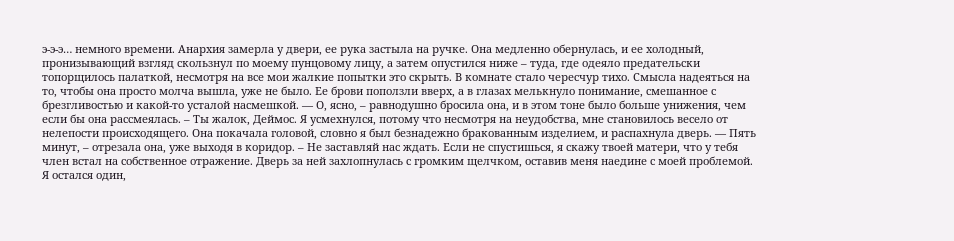э-э-э… немного времени. Анархия замерла у двери, ее рука застыла на ручке. Она медленно обернулась, и ее холодный, пронизывающий взгляд скользнул по моему пунцовому лицу, а затем опустился ниже – туда, где одеяло предательски топорщилось палаткой, несмотря на все мои жалкие попытки это скрыть. В комнате стало чересчур тихо. Смысла надеяться на то, чтобы она просто молча вышла, уже не было. Ее брови поползли вверх, а в глазах мелькнуло понимание, смешанное с брезгливостью и какой-то усталой насмешкой. — О, ясно, – равнодушно бросила она, и в этом тоне было больше унижения, чем если бы она рассмеялась. – Ты жалок, Деймос. Я усмехнулся, потому что несмотря на неудобства, мне становилось весело от нелепости происходящего. Она покачала головой, словно я был безнадежно бракованным изделием, и распахнула дверь. — Пять минут, – отрезала она, уже выходя в коридор. – Не заставляй нас ждать. Если не спустишься, я скажу твоей матери, что у тебя член встал на собственное отражение. Дверь за ней захлопнулась с громким щелчком, оставив меня наедине с моей проблемой. Я остался один,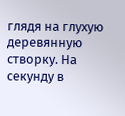глядя на глухую деревянную створку. На секунду в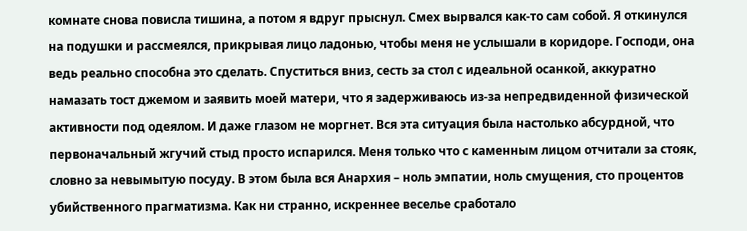комнате снова повисла тишина, а потом я вдруг прыснул. Смех вырвался как-то сам собой. Я откинулся на подушки и рассмеялся, прикрывая лицо ладонью, чтобы меня не услышали в коридоре. Господи, она ведь реально способна это сделать. Спуститься вниз, сесть за стол с идеальной осанкой, аккуратно намазать тост джемом и заявить моей матери, что я задерживаюсь из-за непредвиденной физической активности под одеялом. И даже глазом не моргнет. Вся эта ситуация была настолько абсурдной, что первоначальный жгучий стыд просто испарился. Меня только что с каменным лицом отчитали за стояк, словно за невымытую посуду. В этом была вся Анархия – ноль эмпатии, ноль смущения, сто процентов убийственного прагматизма. Как ни странно, искреннее веселье сработало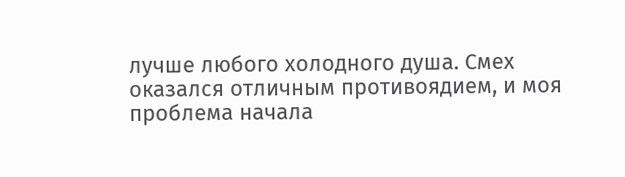лучше любого холодного душа. Смех оказался отличным противоядием, и моя проблема начала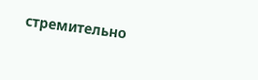стремительно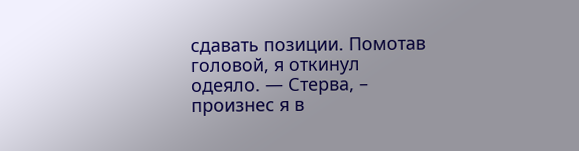сдавать позиции. Помотав головой, я откинул одеяло. — Стерва, – произнес я в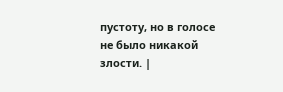пустоту, но в голосе не было никакой злости. |